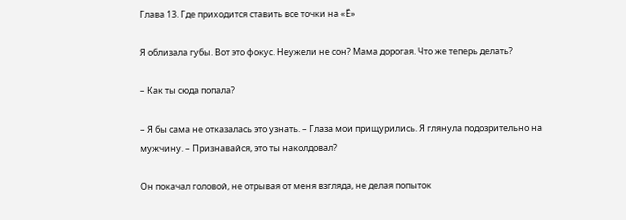Глава 13. Где приходится ставить все точки на «Ё»

Я облизала губы. Вот это фокус. Неужели не сон? Мама дорогая. Что же теперь делать?

– Как ты сюда попала?

– Я бы сама не отказалась это узнать. – Глаза мои прищурились. Я глянула подозрительно на мужчину. – Признавайся, это ты наколдовал?

Он покачал головой, не отрывая от меня взгляда, не делая попыток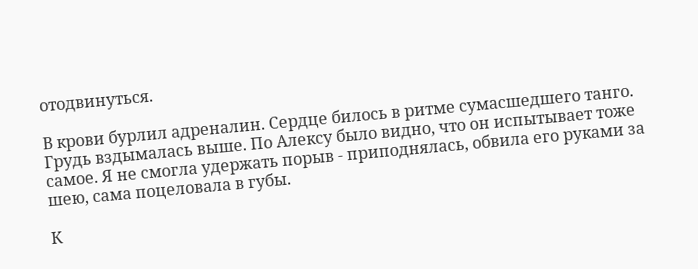отодвинуться.

В крови бурлил адреналин. Сердце билось в ритме сумасшедшего танго. Грудь вздымалась выше. По Алексу было видно, что он испытывает тоже самое. Я не смогла удержать порыв - приподнялась, обвила его руками за шею, сама поцеловала в губы.

К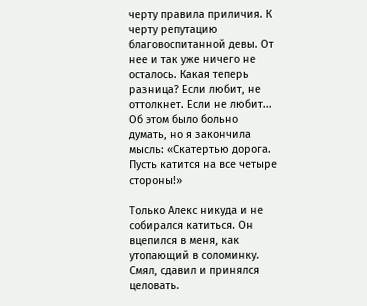черту правила приличия. К черту репутацию благовоспитанной девы. От нее и так уже ничего не осталось. Какая теперь разница? Если любит, не оттолкнет. Если не любит... Об этом было больно думать, но я закончила мысль: «Скатертью дорога. Пусть катится на все четыре стороны!»

Только Алекс никуда и не собирался катиться. Он вцепился в меня, как утопающий в соломинку. Смял, сдавил и принялся целовать.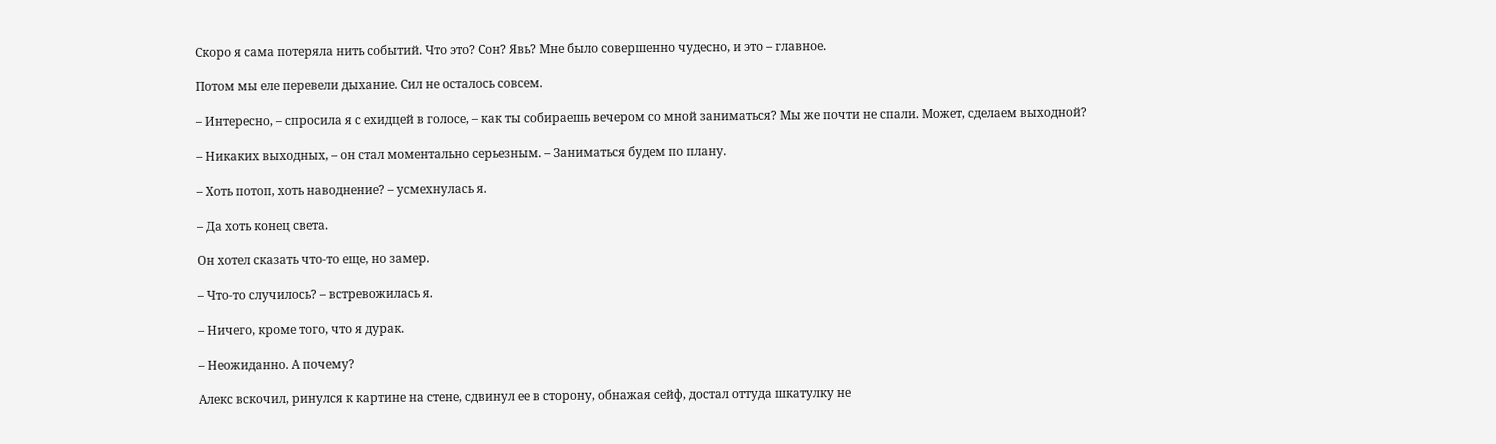Скоро я сама потеряла нить событий. Что это? Сон? Явь? Мне было совершенно чудесно, и это – главное.

Потом мы еле перевели дыхание. Сил не осталось совсем.

– Интересно, – спросила я с ехидцей в голосе, – как ты собираешь вечером со мной заниматься? Мы же почти не спали. Может, сделаем выходной?

– Никаких выходных, – он стал моментально серьезным. – Заниматься будем по плану.

– Хоть потоп, хоть наводнение? – усмехнулась я.

– Да хоть конец света.

Он хотел сказать что-то еще, но замер.

– Что-то случилось? – встревожилась я.

– Ничего, кроме того, что я дурак.

– Неожиданно. А почему?

Алекс вскочил, ринулся к картине на стене, сдвинул ее в сторону, обнажая сейф, достал оттуда шкатулку не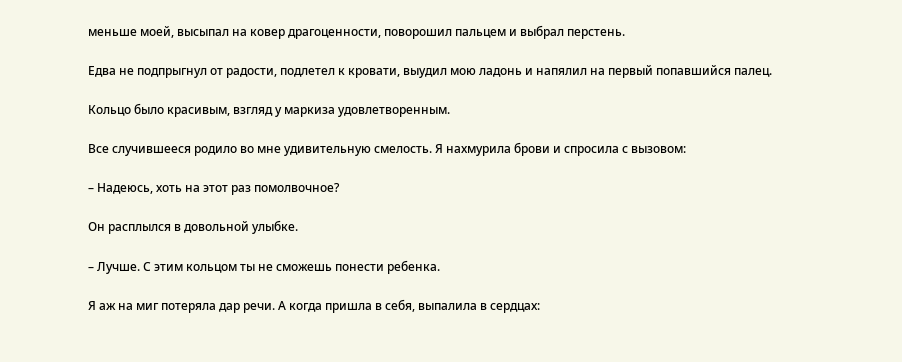меньше моей, высыпал на ковер драгоценности, поворошил пальцем и выбрал перстень.

Едва не подпрыгнул от радости, подлетел к кровати, выудил мою ладонь и напялил на первый попавшийся палец.

Кольцо было красивым, взгляд у маркиза удовлетворенным.

Все случившееся родило во мне удивительную смелость. Я нахмурила брови и спросила с вызовом:

– Надеюсь, хоть на этот раз помолвочное?

Он расплылся в довольной улыбке.

– Лучше. С этим кольцом ты не сможешь понести ребенка.

Я аж на миг потеряла дар речи. А когда пришла в себя, выпалила в сердцах: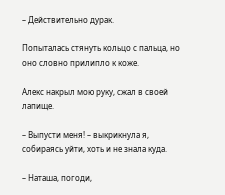– Действительно дурак.

Попыталась стянуть кольцо с пальца, но оно словно прилипло к коже.

Алекс накрыл мою руку, сжал в своей лапище.

– Выпусти меня! – выкрикнула я, собираясь уйти, хоть и не знала куда.

– Наташа, погоди,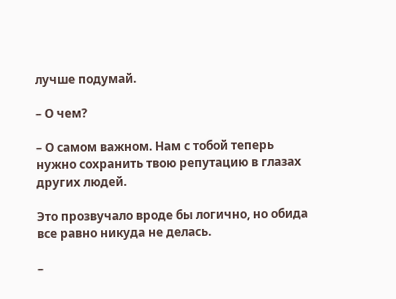лучше подумай.

– О чем?

– О самом важном. Нам с тобой теперь нужно сохранить твою репутацию в глазах других людей.

Это прозвучало вроде бы логично, но обида все равно никуда не делась.

–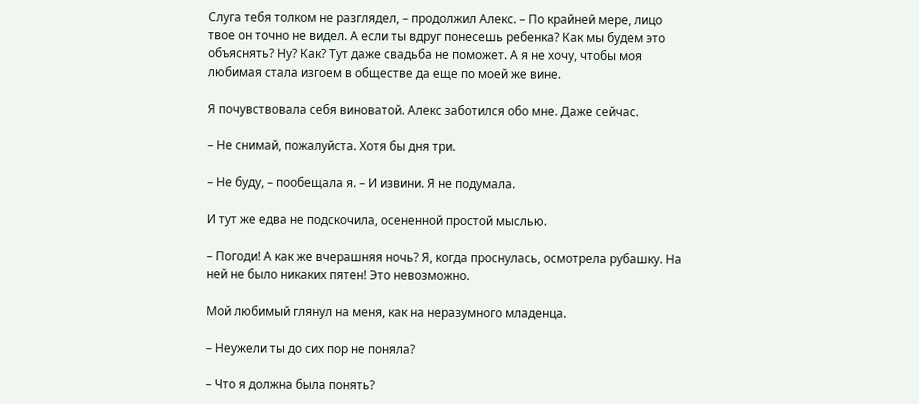Слуга тебя толком не разглядел, – продолжил Алекс. – По крайней мере, лицо твое он точно не видел. А если ты вдруг понесешь ребенка? Как мы будем это объяснять? Ну? Как? Тут даже свадьба не поможет. А я не хочу, чтобы моя любимая стала изгоем в обществе да еще по моей же вине.

Я почувствовала себя виноватой. Алекс заботился обо мне. Даже сейчас.

– Не снимай, пожалуйста. Хотя бы дня три.

– Не буду, – пообещала я. – И извини. Я не подумала.

И тут же едва не подскочила, осененной простой мыслью.

– Погоди! А как же вчерашняя ночь? Я, когда проснулась, осмотрела рубашку. На ней не было никаких пятен! Это невозможно.

Мой любимый глянул на меня, как на неразумного младенца.

– Неужели ты до сих пор не поняла?

– Что я должна была понять?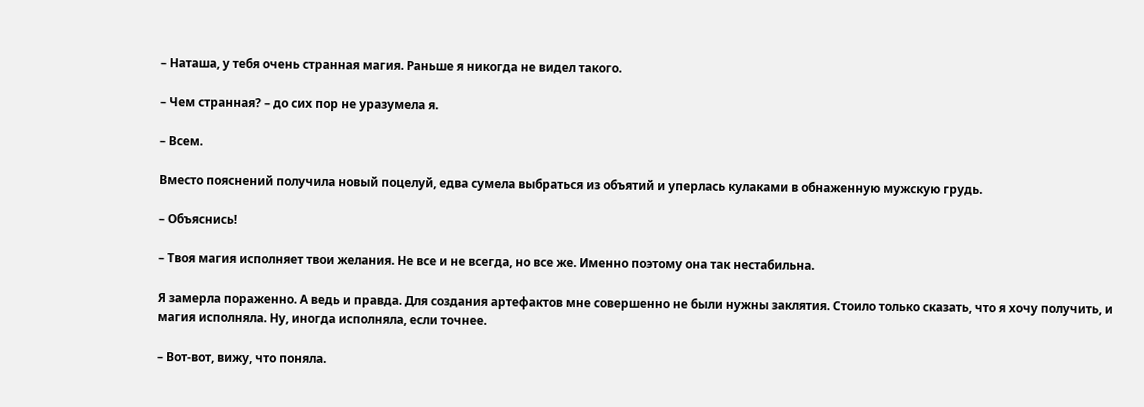– Наташа, у тебя очень странная магия. Раньше я никогда не видел такого.

– Чем странная? – до сих пор не уразумела я.

– Всем.

Вместо пояснений получила новый поцелуй, едва сумела выбраться из объятий и уперлась кулаками в обнаженную мужскую грудь.

– Объяснись!

– Твоя магия исполняет твои желания. Не все и не всегда, но все же. Именно поэтому она так нестабильна.

Я замерла пораженно. А ведь и правда. Для создания артефактов мне совершенно не были нужны заклятия. Стоило только сказать, что я хочу получить, и магия исполняла. Ну, иногда исполняла, если точнее.

– Вот-вот, вижу, что поняла.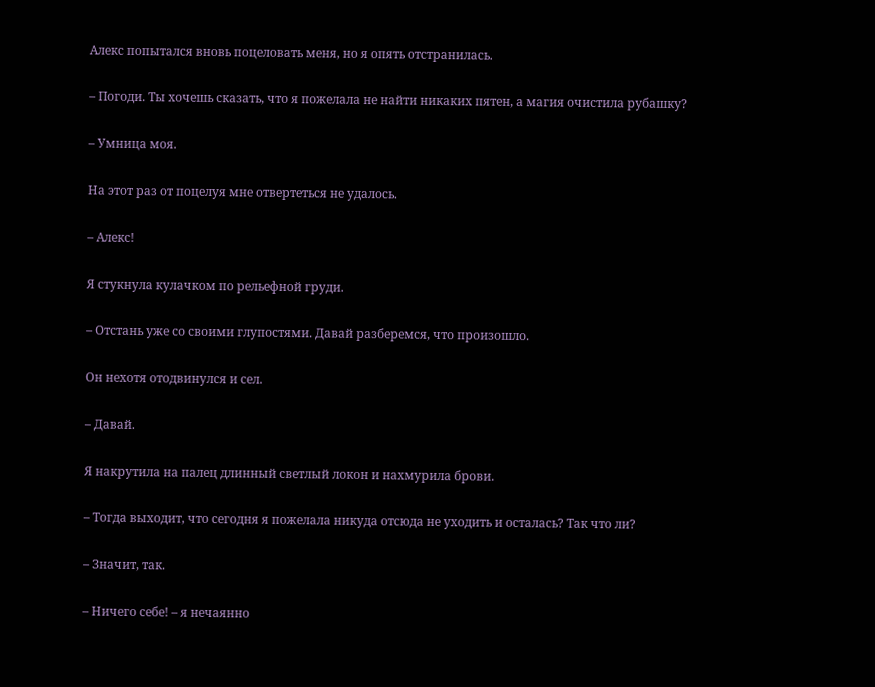Алекс попытался вновь поцеловать меня, но я опять отстранилась.

– Погоди. Ты хочешь сказать, что я пожелала не найти никаких пятен, а магия очистила рубашку?

– Умница моя.

На этот раз от поцелуя мне отвертеться не удалось.

– Алекс!

Я стукнула кулачком по рельефной груди.

– Отстань уже со своими глупостями. Давай разберемся, что произошло.

Он нехотя отодвинулся и сел.

– Давай.

Я накрутила на палец длинный светлый локон и нахмурила брови.

– Тогда выходит, что сегодня я пожелала никуда отсюда не уходить и осталась? Так что ли?

– Значит, так.

– Ничего себе! – я нечаянно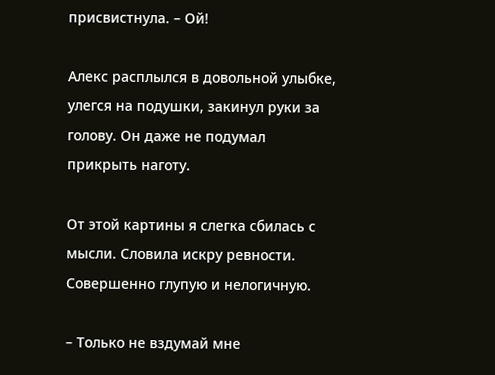присвистнула. – Ой!

Алекс расплылся в довольной улыбке, улегся на подушки, закинул руки за голову. Он даже не подумал прикрыть наготу.

От этой картины я слегка сбилась с мысли. Словила искру ревности. Совершенно глупую и нелогичную.

– Только не вздумай мне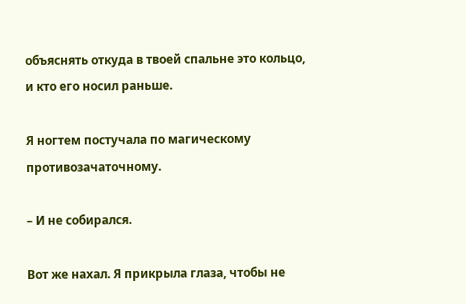объяснять откуда в твоей спальне это кольцо, и кто его носил раньше.

Я ногтем постучала по магическому противозачаточному.

– И не собирался.

Вот же нахал. Я прикрыла глаза, чтобы не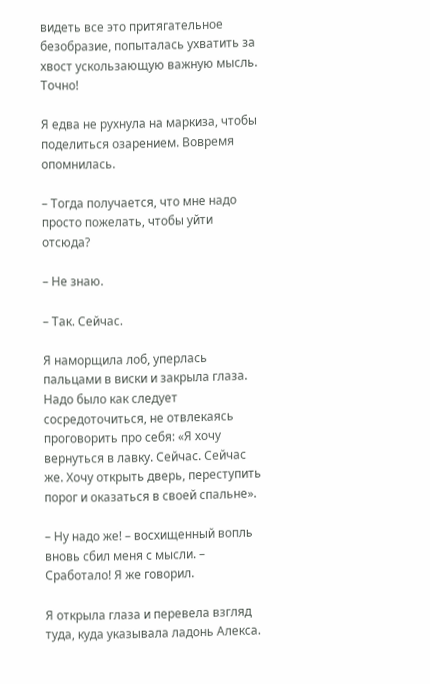видеть все это притягательное безобразие, попыталась ухватить за хвост ускользающую важную мысль. Точно!

Я едва не рухнула на маркиза, чтобы поделиться озарением. Вовремя опомнилась.

– Тогда получается, что мне надо просто пожелать, чтобы уйти отсюда?

– Не знаю.

– Так. Сейчас.

Я наморщила лоб, уперлась пальцами в виски и закрыла глаза. Надо было как следует сосредоточиться, не отвлекаясь проговорить про себя: «Я хочу вернуться в лавку. Сейчас. Сейчас же. Хочу открыть дверь, переступить порог и оказаться в своей спальне».

– Ну надо же! – восхищенный вопль вновь сбил меня с мысли. – Сработало! Я же говорил.

Я открыла глаза и перевела взгляд туда, куда указывала ладонь Алекса.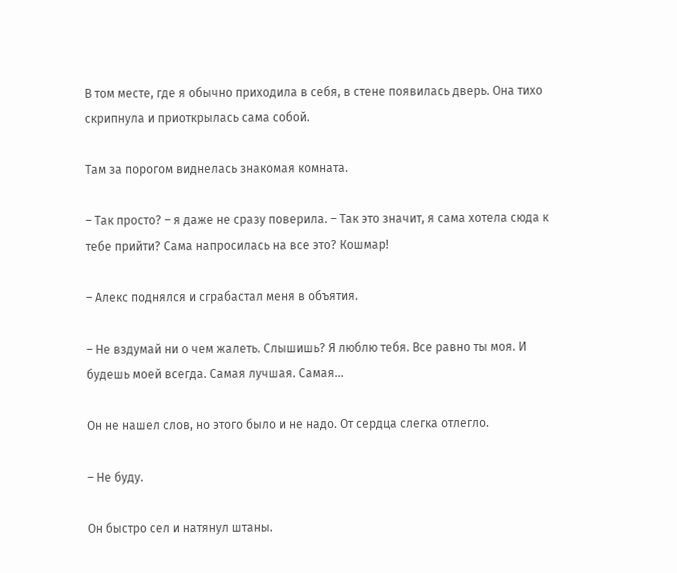В том месте, где я обычно приходила в себя, в стене появилась дверь. Она тихо скрипнула и приоткрылась сама собой.

Там за порогом виднелась знакомая комната.

– Так просто? – я даже не сразу поверила. – Так это значит, я сама хотела сюда к тебе прийти? Сама напросилась на все это? Кошмар!

– Алекс поднялся и сграбастал меня в объятия.

– Не вздумай ни о чем жалеть. Слышишь? Я люблю тебя. Все равно ты моя. И будешь моей всегда. Самая лучшая. Самая...

Он не нашел слов, но этого было и не надо. От сердца слегка отлегло.

– Не буду.

Он быстро сел и натянул штаны.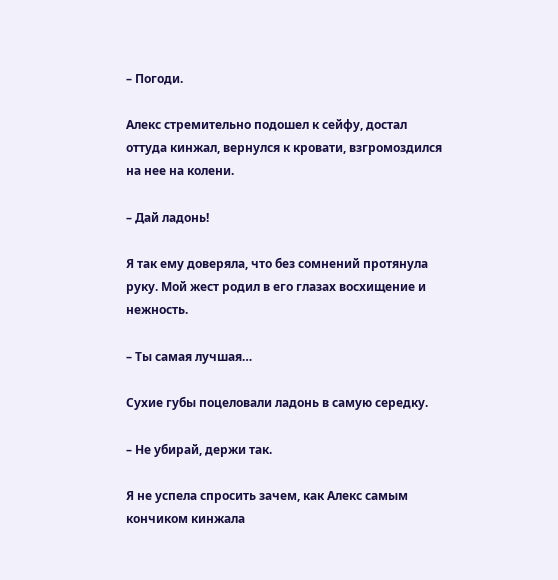– Погоди.

Алекс стремительно подошел к сейфу, достал оттуда кинжал, вернулся к кровати, взгромоздился на нее на колени.

– Дай ладонь!

Я так ему доверяла, что без сомнений протянула руку. Мой жест родил в его глазах восхищение и нежность.

– Ты самая лучшая…

Сухие губы поцеловали ладонь в самую середку.

– Не убирай, держи так.

Я не успела спросить зачем, как Алекс самым кончиком кинжала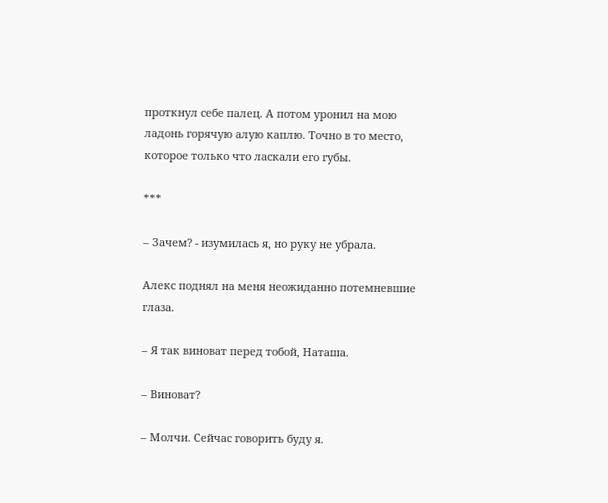проткнул себе палец. А потом уронил на мою ладонь горячую алую каплю. Точно в то место, которое только что ласкали его губы.

***

– Зачем? - изумилась я, но руку не убрала.

Алекс поднял на меня неожиданно потемневшие глаза.

– Я так виноват перед тобой, Наташа.

– Виноват?

– Молчи. Сейчас говорить буду я.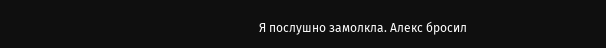Я послушно замолкла. Алекс бросил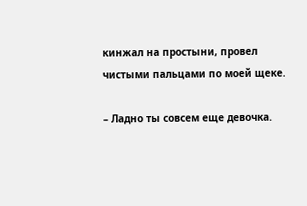кинжал на простыни, провел чистыми пальцами по моей щеке.

– Ладно ты совсем еще девочка.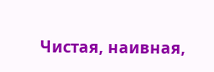Чистая, наивная,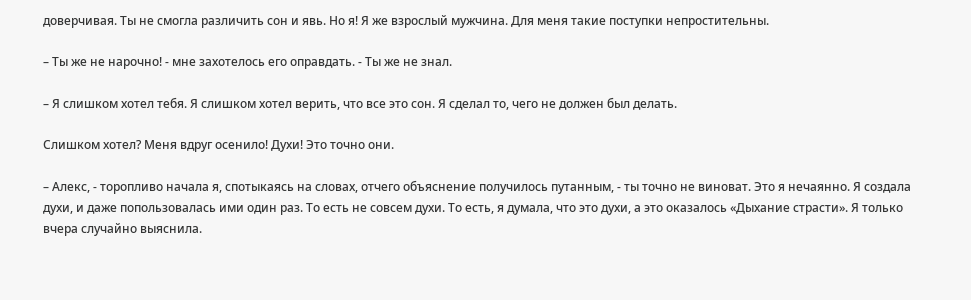доверчивая. Ты не смогла различить сон и явь. Но я! Я же взрослый мужчина. Для меня такие поступки непростительны.

– Ты же не нарочно! - мне захотелось его оправдать. - Ты же не знал.

– Я слишком хотел тебя. Я слишком хотел верить, что все это сон. Я сделал то, чего не должен был делать.

Слишком хотел? Меня вдруг осенило! Духи! Это точно они.

– Алекс, - торопливо начала я, спотыкаясь на словах, отчего объяснение получилось путанным, - ты точно не виноват. Это я нечаянно. Я создала духи, и даже попользовалась ими один раз. То есть не совсем духи. То есть, я думала, что это духи, а это оказалось «Дыхание страсти». Я только вчера случайно выяснила.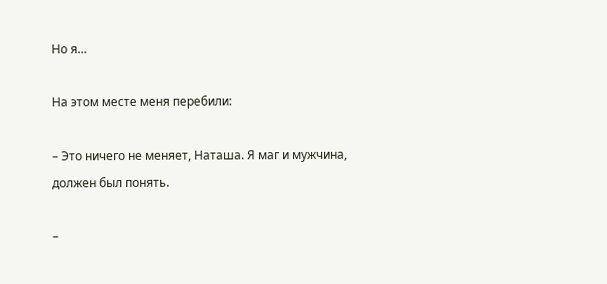Но я…

На этом месте меня перебили:

– Это ничего не меняет, Наташа. Я маг и мужчина, должен был понять.

–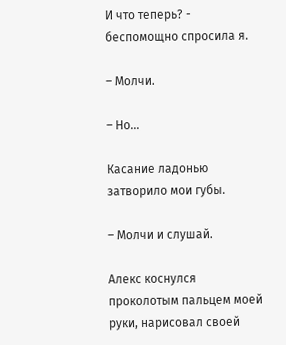И что теперь? - беспомощно спросила я.

– Молчи.

– Но…

Касание ладонью затворило мои губы.

– Молчи и слушай.

Алекс коснулся проколотым пальцем моей руки, нарисовал своей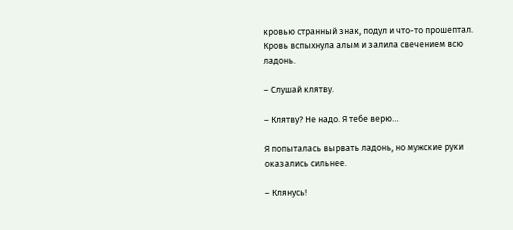кровью странный знак, подул и что-то прошептал. Кровь вспыхнула алым и залила свечением всю ладонь.

– Слушай клятву.

– Клятву? Не надо. Я тебе верю…

Я попыталась вырвать ладонь, но мужские руки оказались сильнее.

– Клянусь!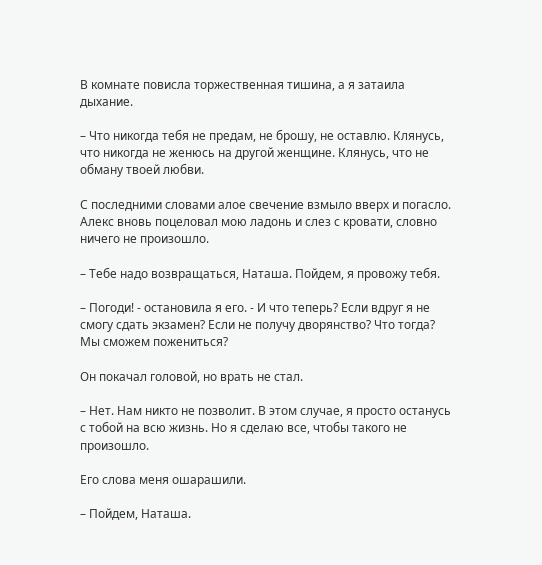В комнате повисла торжественная тишина, а я затаила дыхание.

– Что никогда тебя не предам, не брошу, не оставлю. Клянусь, что никогда не женюсь на другой женщине. Клянусь, что не обману твоей любви.

С последними словами алое свечение взмыло вверх и погасло. Алекс вновь поцеловал мою ладонь и слез с кровати, словно ничего не произошло.

– Тебе надо возвращаться, Наташа. Пойдем, я провожу тебя.

– Погоди! - остановила я его. - И что теперь? Если вдруг я не смогу сдать экзамен? Если не получу дворянство? Что тогда? Мы сможем пожениться?

Он покачал головой, но врать не стал.

– Нет. Нам никто не позволит. В этом случае, я просто останусь с тобой на всю жизнь. Но я сделаю все, чтобы такого не произошло.

Его слова меня ошарашили.

– Пойдем, Наташа.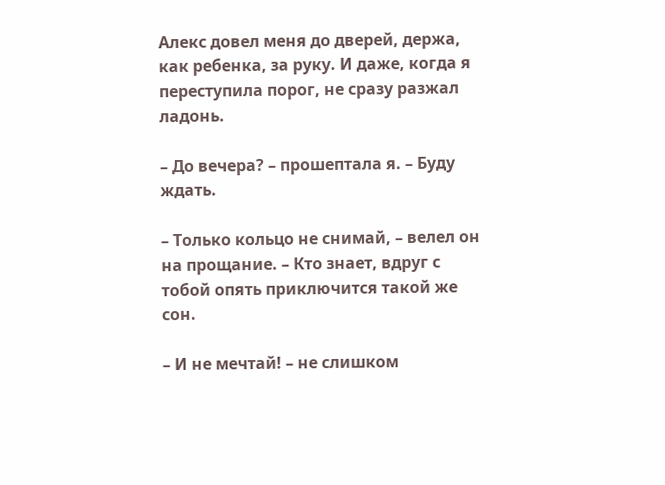Алекс довел меня до дверей, держа, как ребенка, за руку. И даже, когда я переступила порог, не сразу разжал ладонь.

– До вечера? – прошептала я. – Буду ждать.

– Только кольцо не снимай, – велел он на прощание. – Кто знает, вдруг с тобой опять приключится такой же сон.

– И не мечтай! – не слишком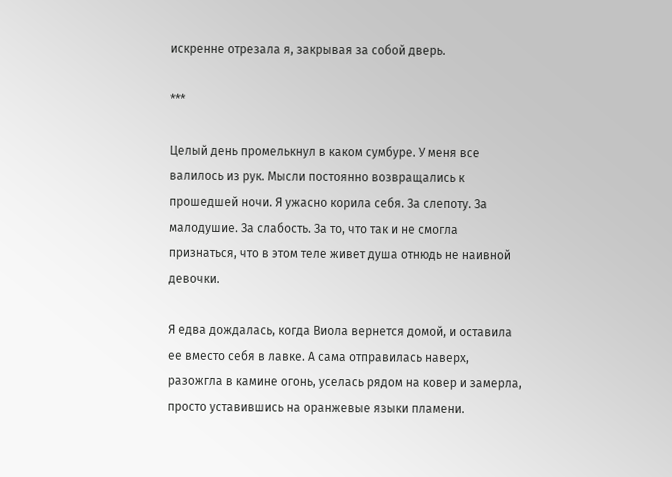искренне отрезала я, закрывая за собой дверь.

***

Целый день промелькнул в каком сумбуре. У меня все валилось из рук. Мысли постоянно возвращались к прошедшей ночи. Я ужасно корила себя. За слепоту. За малодушие. За слабость. За то, что так и не смогла признаться, что в этом теле живет душа отнюдь не наивной девочки.

Я едва дождалась, когда Виола вернется домой, и оставила ее вместо себя в лавке. А сама отправилась наверх, разожгла в камине огонь, уселась рядом на ковер и замерла, просто уставившись на оранжевые языки пламени.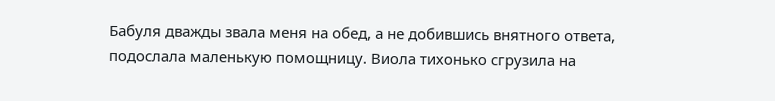Бабуля дважды звала меня на обед, а не добившись внятного ответа, подослала маленькую помощницу. Виола тихонько сгрузила на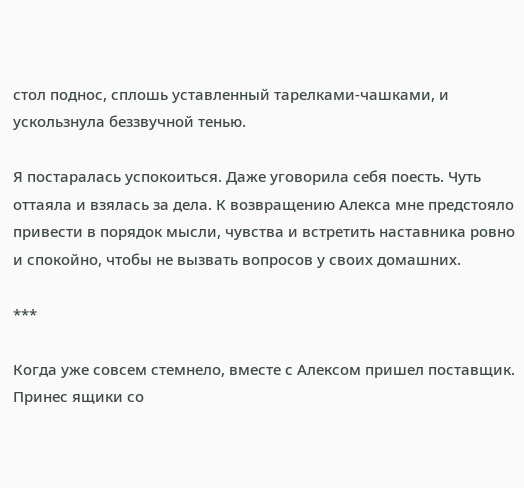стол поднос, сплошь уставленный тарелками-чашками, и ускользнула беззвучной тенью.

Я постаралась успокоиться. Даже уговорила себя поесть. Чуть оттаяла и взялась за дела. К возвращению Алекса мне предстояло привести в порядок мысли, чувства и встретить наставника ровно и спокойно, чтобы не вызвать вопросов у своих домашних.

***

Когда уже совсем стемнело, вместе с Алексом пришел поставщик. Принес ящики со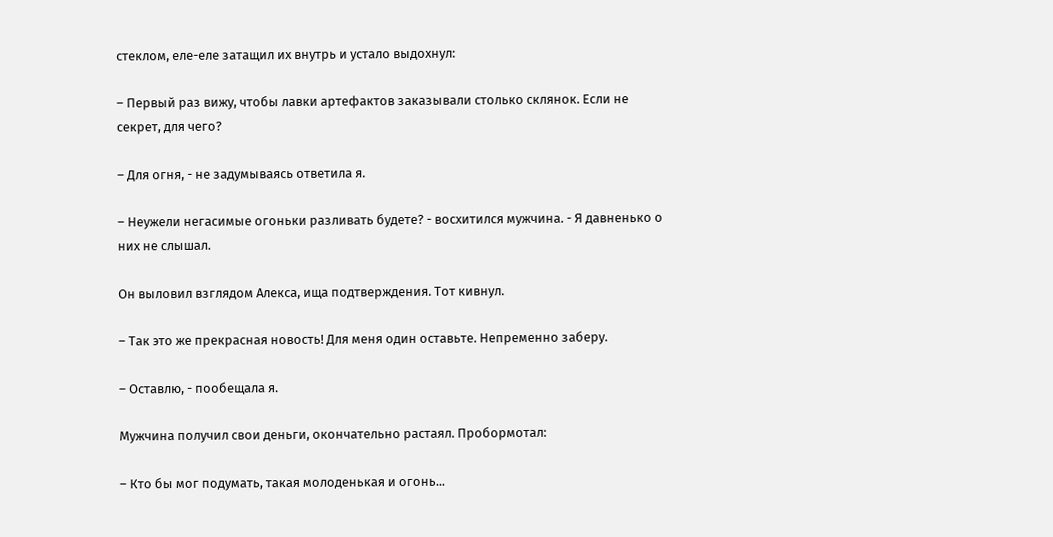стеклом, еле-еле затащил их внутрь и устало выдохнул:

– Первый раз вижу, чтобы лавки артефактов заказывали столько склянок. Если не секрет, для чего?

– Для огня, - не задумываясь ответила я.

– Неужели негасимые огоньки разливать будете? - восхитился мужчина. - Я давненько о них не слышал.

Он выловил взглядом Алекса, ища подтверждения. Тот кивнул.

– Так это же прекрасная новость! Для меня один оставьте. Непременно заберу.

– Оставлю, - пообещала я.

Мужчина получил свои деньги, окончательно растаял. Пробормотал:

– Кто бы мог подумать, такая молоденькая и огонь...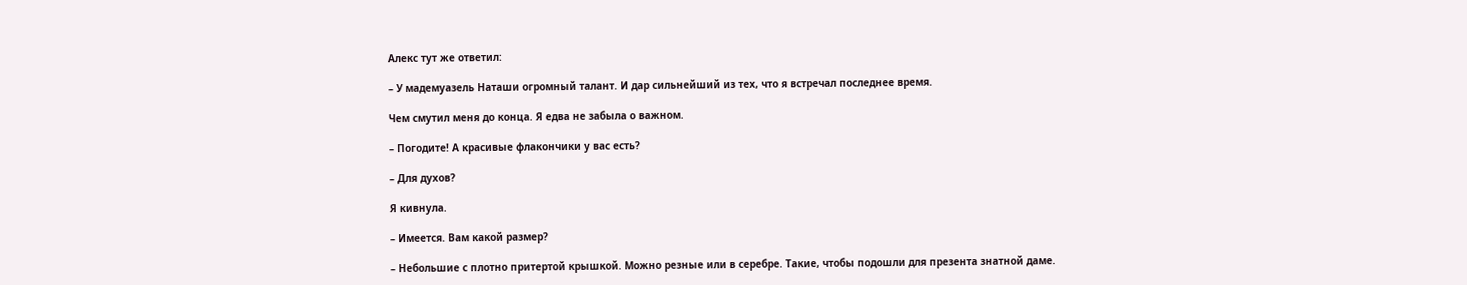Алекс тут же ответил:

– У мадемуазель Наташи огромный талант. И дар сильнейший из тех, что я встречал последнее время.

Чем смутил меня до конца. Я едва не забыла о важном.

– Погодите! А красивые флакончики у вас есть?

– Для духов?

Я кивнула.

– Имеется. Вам какой размер?

– Небольшие с плотно притертой крышкой. Можно резные или в серебре. Такие, чтобы подошли для презента знатной даме.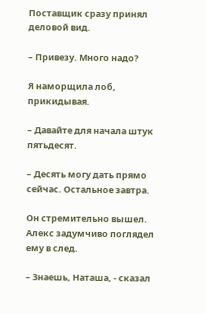Поставщик сразу принял деловой вид.

– Привезу. Много надо?

Я наморщила лоб, прикидывая.

– Давайте для начала штук пятьдесят.

– Десять могу дать прямо сейчас. Остальное завтра.

Он стремительно вышел. Алекс задумчиво поглядел ему в след.

– Знаешь, Наташа, - сказал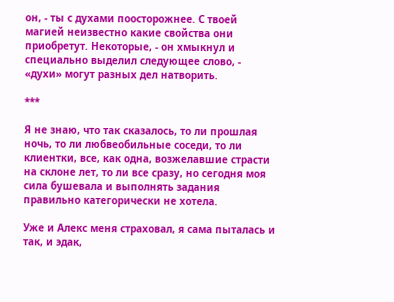он, - ты с духами поосторожнее. С твоей магией неизвестно какие свойства они приобретут. Некоторые, - он хмыкнул и специально выделил следующее слово, - «духи» могут разных дел натворить.

***

Я не знаю, что так сказалось, то ли прошлая ночь, то ли любвеобильные соседи, то ли клиентки, все, как одна, возжелавшие страсти на склоне лет, то ли все сразу, но сегодня моя сила бушевала и выполнять задания правильно категорически не хотела.

Уже и Алекс меня страховал, я сама пыталась и так, и эдак,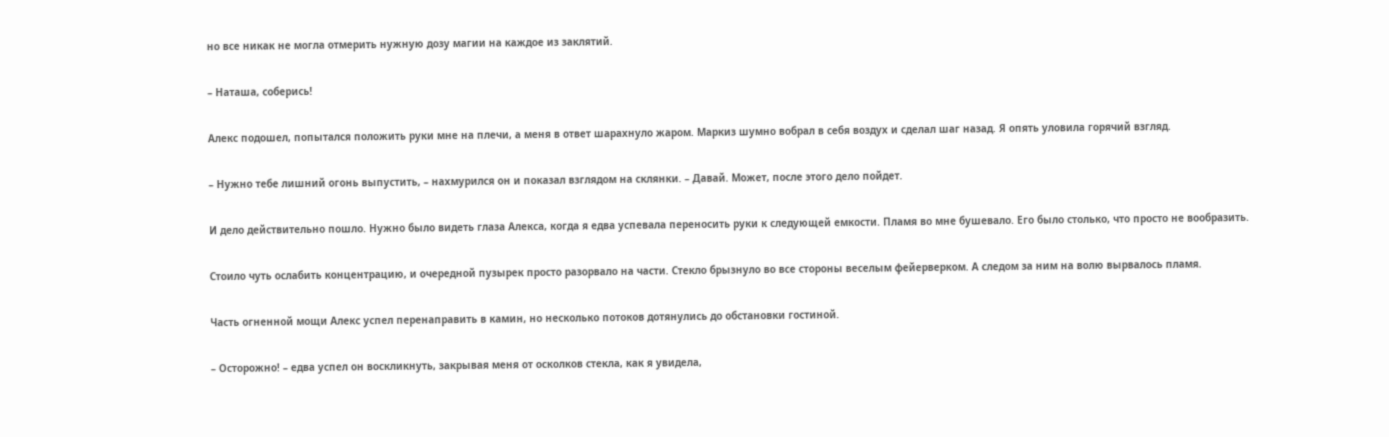но все никак не могла отмерить нужную дозу магии на каждое из заклятий.

– Наташа, соберись!

Алекс подошел, попытался положить руки мне на плечи, а меня в ответ шарахнуло жаром. Маркиз шумно вобрал в себя воздух и сделал шаг назад. Я опять уловила горячий взгляд.

– Нужно тебе лишний огонь выпустить, – нахмурился он и показал взглядом на склянки. – Давай. Может, после этого дело пойдет.

И дело действительно пошло. Нужно было видеть глаза Алекса, когда я едва успевала переносить руки к следующей емкости. Пламя во мне бушевало. Его было столько, что просто не вообразить.

Стоило чуть ослабить концентрацию, и очередной пузырек просто разорвало на части. Стекло брызнуло во все стороны веселым фейерверком. А следом за ним на волю вырвалось пламя.

Часть огненной мощи Алекс успел перенаправить в камин, но несколько потоков дотянулись до обстановки гостиной.

– Осторожно! – едва успел он воскликнуть, закрывая меня от осколков стекла, как я увидела,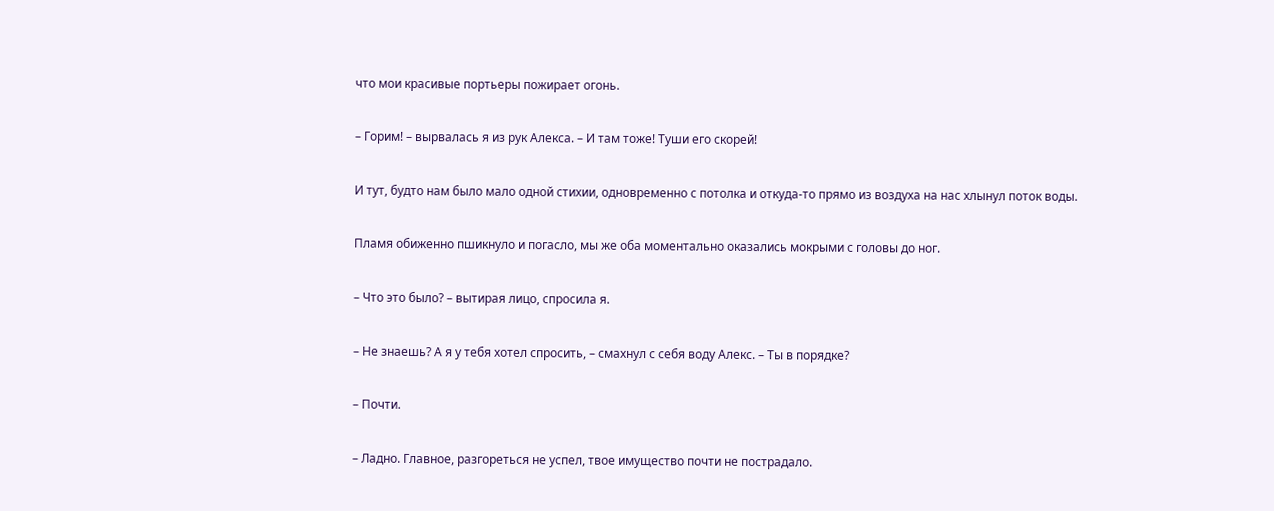что мои красивые портьеры пожирает огонь.

– Горим! – вырвалась я из рук Алекса. – И там тоже! Туши его скорей!

И тут, будто нам было мало одной стихии, одновременно с потолка и откуда-то прямо из воздуха на нас хлынул поток воды.

Пламя обиженно пшикнуло и погасло, мы же оба моментально оказались мокрыми с головы до ног.

– Что это было? – вытирая лицо, спросила я.

– Не знаешь? А я у тебя хотел спросить, – смахнул с себя воду Алекс. – Ты в порядке?

– Почти.

– Ладно. Главное, разгореться не успел, твое имущество почти не пострадало.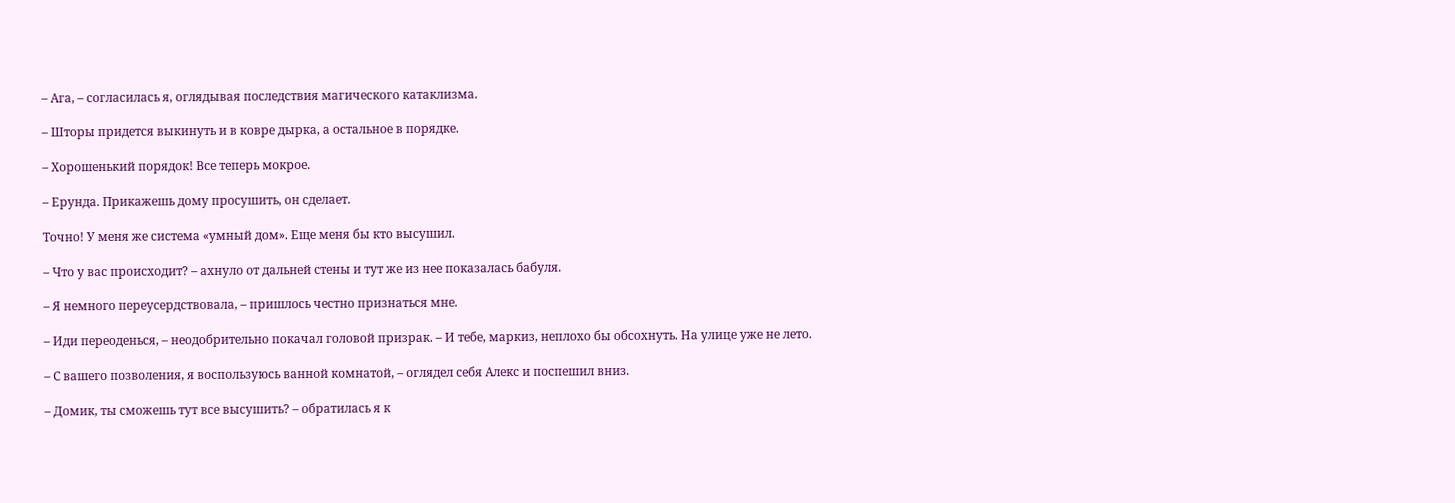– Ага, – согласилась я, оглядывая последствия магического катаклизма.

– Шторы придется выкинуть и в ковре дырка, а остальное в порядке.

– Хорошенький порядок! Все теперь мокрое.

– Ерунда. Прикажешь дому просушить, он сделает.

Точно! У меня же система «умный дом». Еще меня бы кто высушил.

– Что у вас происходит? – ахнуло от дальней стены и тут же из нее показалась бабуля.

– Я немного переусердствовала, – пришлось честно признаться мне.

– Иди переоденься, – неодобрительно покачал головой призрак. – И тебе, маркиз, неплохо бы обсохнуть. На улице уже не лето.

– С вашего позволения, я воспользуюсь ванной комнатой, – оглядел себя Алекс и поспешил вниз.

– Домик, ты сможешь тут все высушить? – обратилась я к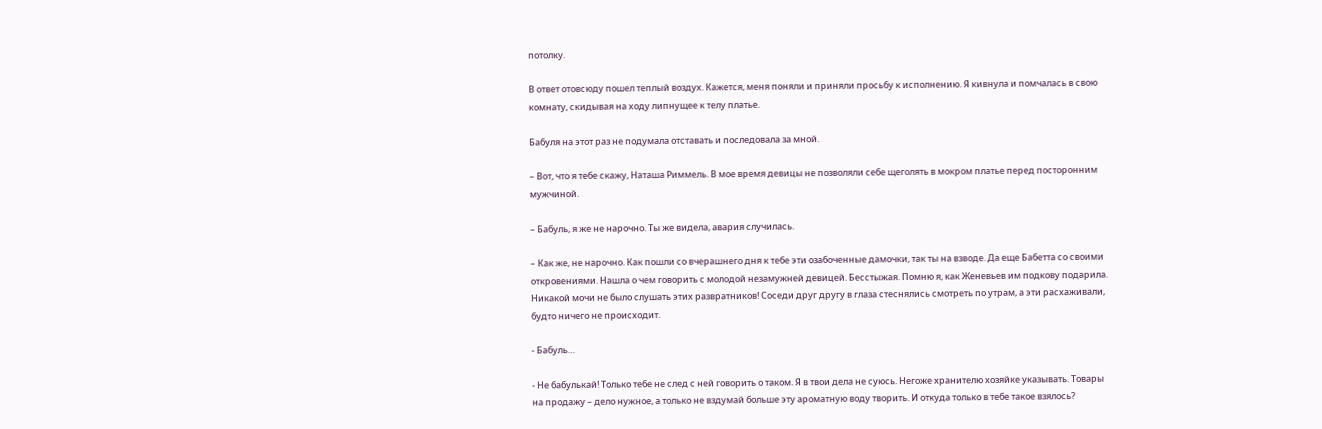потолку.

В ответ отовсюду пошел теплый воздух. Кажется, меня поняли и приняли просьбу к исполнению. Я кивнула и помчалась в свою комнату, скидывая на ходу липнущее к телу платье.

Бабуля на этот раз не подумала отставать и последовала за мной.

– Вот, что я тебе скажу, Наташа Риммель. В мое время девицы не позволяли себе щеголять в мокром платье перед посторонним мужчиной.

– Бабуль, я же не нарочно. Ты же видела, авария случилась.

– Как же, не нарочно. Как пошли со вчерашнего дня к тебе эти озабоченные дамочки, так ты на взводе. Да еще Бабетта со своими откровениями. Нашла о чем говорить с молодой незамужней девицей. Бесстыжая. Помню я, как Женевьев им подкову подарила. Никакой мочи не было слушать этих развратников! Соседи друг другу в глаза стеснялись смотреть по утрам, а эти расхаживали, будто ничего не происходит.

- Бабуль…

- Не бабулькай! Только тебе не след с ней говорить о таком. Я в твои дела не суюсь. Негоже хранителю хозяйке указывать. Товары на продажу – дело нужное, а только не вздумай больше эту ароматную воду творить. И откуда только в тебе такое взялось?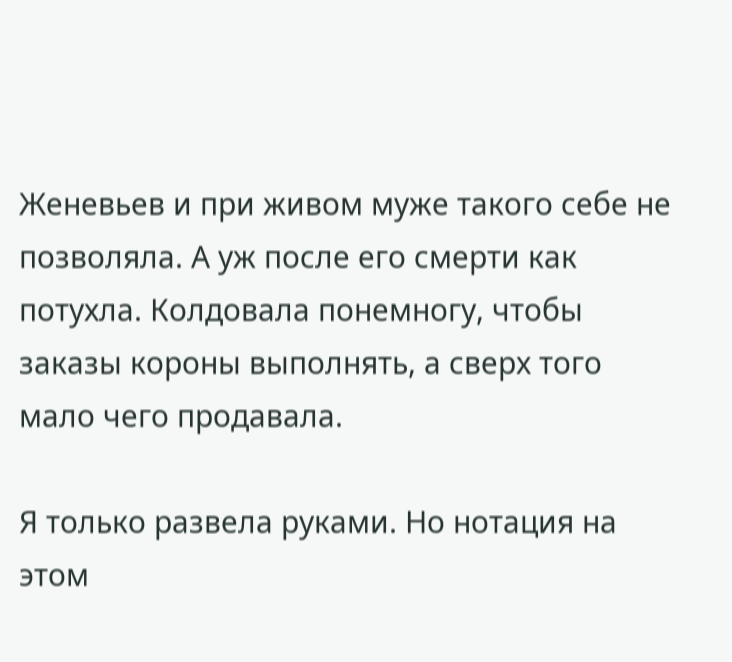Женевьев и при живом муже такого себе не позволяла. А уж после его смерти как потухла. Колдовала понемногу, чтобы заказы короны выполнять, а сверх того мало чего продавала.

Я только развела руками. Но нотация на этом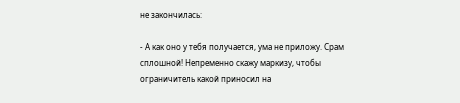не закончилась:

- А как оно у тебя получается, ума не приложу. Срам сплошной! Непременно скажу маркизу, чтобы ограничитель какой приносил на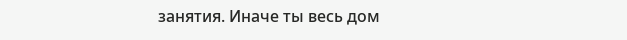занятия. Иначе ты весь дом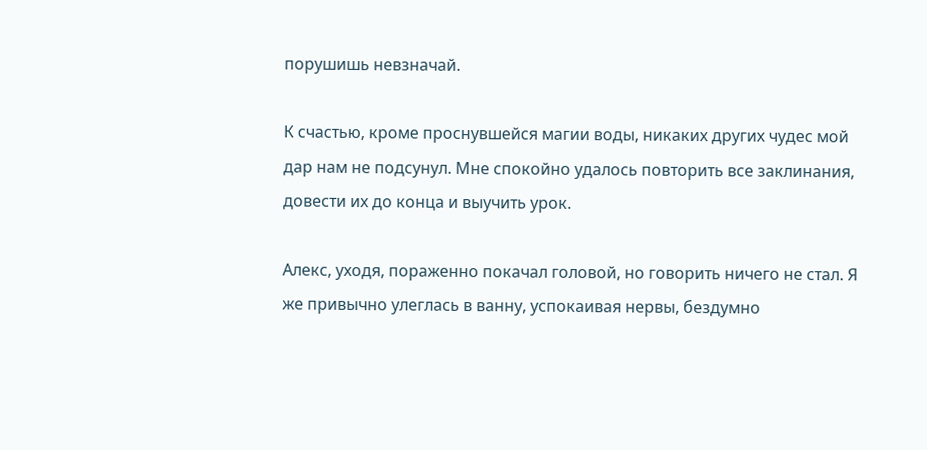порушишь невзначай.

К счастью, кроме проснувшейся магии воды, никаких других чудес мой дар нам не подсунул. Мне спокойно удалось повторить все заклинания, довести их до конца и выучить урок.

Алекс, уходя, пораженно покачал головой, но говорить ничего не стал. Я же привычно улеглась в ванну, успокаивая нервы, бездумно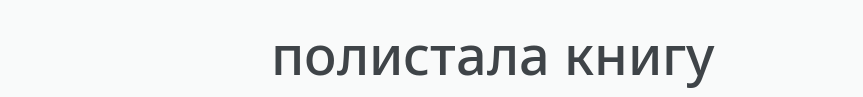полистала книгу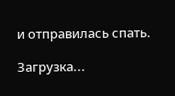и отправилась спать.

Загрузка...